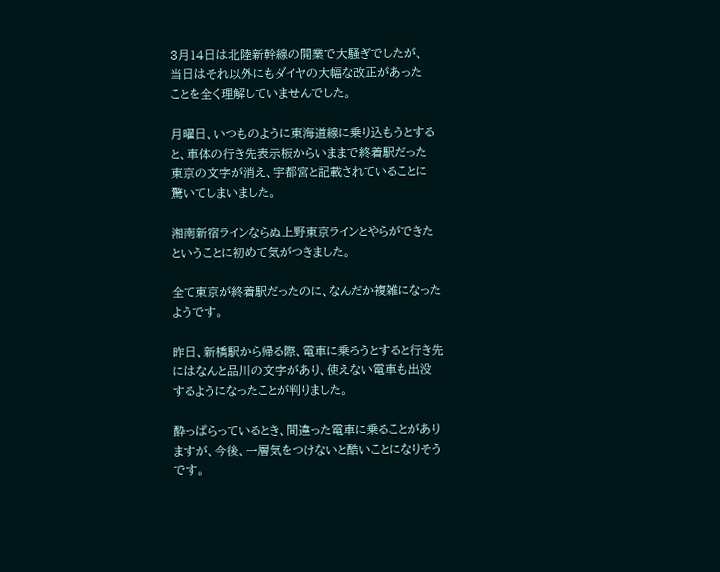3月14日は北陸新幹線の開業で大騒ぎでしたが、
当日はそれ以外にもダイヤの大幅な改正があった
ことを全く理解していませんでした。

月曜日、いつものように東海道線に乗り込もうとする
と、車体の行き先表示板からいままで終着駅だった
東京の文字が消え、宇都宮と記載されていることに
驚いてしまいました。

湘南新宿ラインならぬ上野東京ラインとやらができた
ということに初めて気がつきました。

全て東京が終着駅だったのに、なんだか複雑になった
ようです。

昨日、新橋駅から帰る際、電車に乗ろうとすると行き先
にはなんと品川の文字があり、使えない電車も出没
するようになったことが判りました。

酔っぱらっているとき、間違った電車に乗ることがあり
ますが、今後、一層気をつけないと酷いことになりそう
です。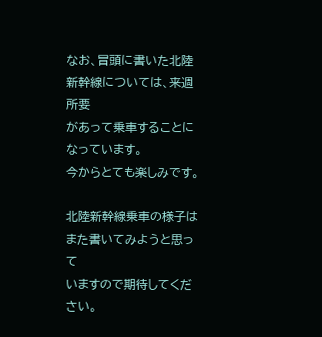なお、冒頭に書いた北陸新幹線については、来週所要
があって乗車することになっています。
今からとても楽しみです。

北陸新幹線乗車の様子はまた書いてみようと思って
いますので期待してください。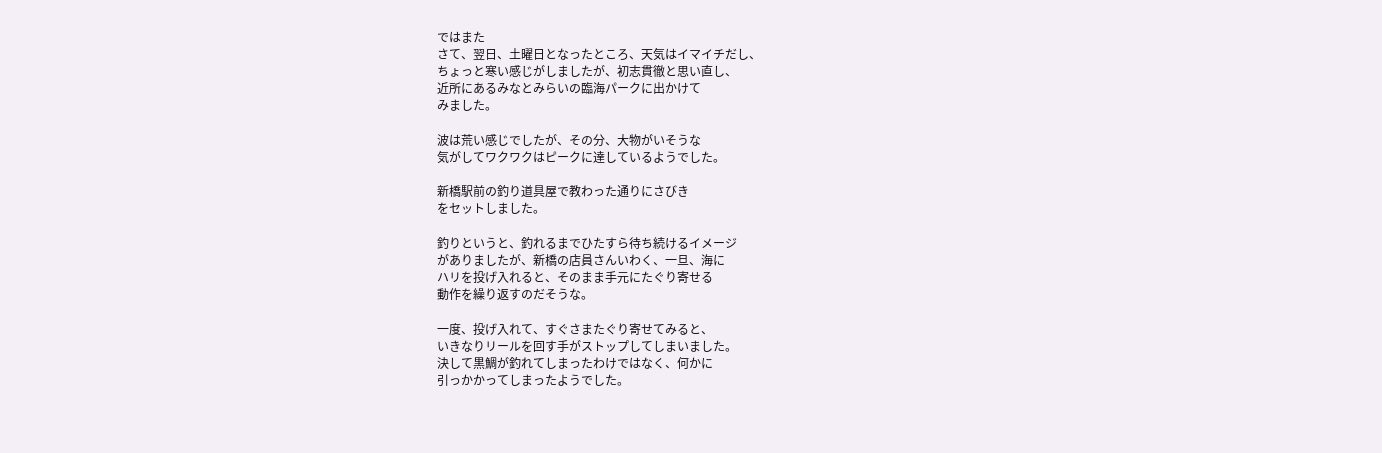ではまた
さて、翌日、土曜日となったところ、天気はイマイチだし、
ちょっと寒い感じがしましたが、初志貫徹と思い直し、
近所にあるみなとみらいの臨海パークに出かけて
みました。

波は荒い感じでしたが、その分、大物がいそうな
気がしてワクワクはピークに達しているようでした。

新橋駅前の釣り道具屋で教わった通りにさびき
をセットしました。

釣りというと、釣れるまでひたすら待ち続けるイメージ
がありましたが、新橋の店員さんいわく、一旦、海に
ハリを投げ入れると、そのまま手元にたぐり寄せる
動作を繰り返すのだそうな。

一度、投げ入れて、すぐさまたぐり寄せてみると、
いきなりリールを回す手がストップしてしまいました。
決して黒鯛が釣れてしまったわけではなく、何かに
引っかかってしまったようでした。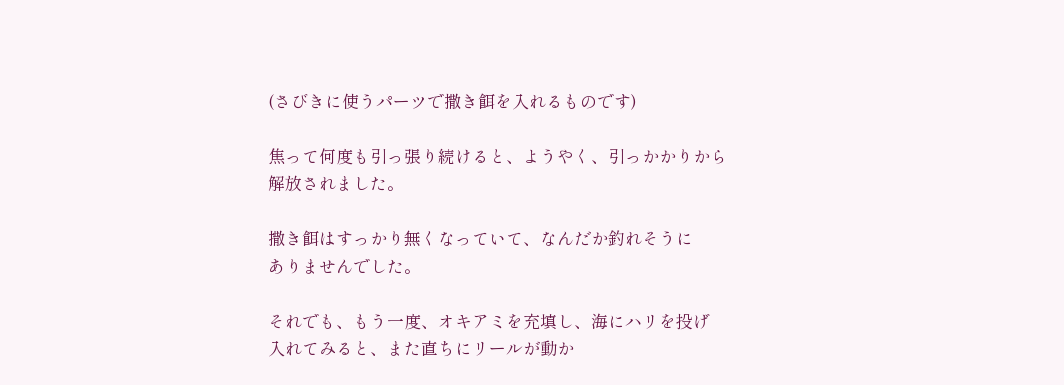(さびきに使うパーツで撒き餌を入れるものです)

焦って何度も引っ張り続けると、ようやく、引っかかりから
解放されました。

撒き餌はすっかり無くなっていて、なんだか釣れそうに
ありませんでした。

それでも、もう一度、オキアミを充填し、海にハリを投げ
入れてみると、また直ちにリールが動か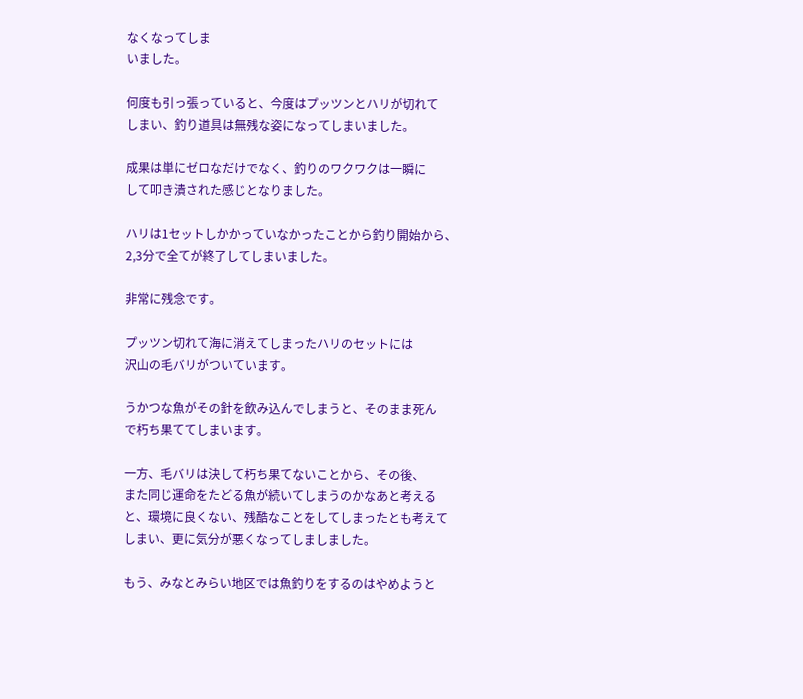なくなってしま
いました。

何度も引っ張っていると、今度はプッツンとハリが切れて
しまい、釣り道具は無残な姿になってしまいました。

成果は単にゼロなだけでなく、釣りのワクワクは一瞬に
して叩き潰された感じとなりました。

ハリは1セットしかかっていなかったことから釣り開始から、
2,3分で全てが終了してしまいました。

非常に残念です。

プッツン切れて海に消えてしまったハリのセットには
沢山の毛バリがついています。

うかつな魚がその針を飲み込んでしまうと、そのまま死ん
で朽ち果ててしまいます。

一方、毛バリは決して朽ち果てないことから、その後、
また同じ運命をたどる魚が続いてしまうのかなあと考える
と、環境に良くない、残酷なことをしてしまったとも考えて
しまい、更に気分が悪くなってしましました。

もう、みなとみらい地区では魚釣りをするのはやめようと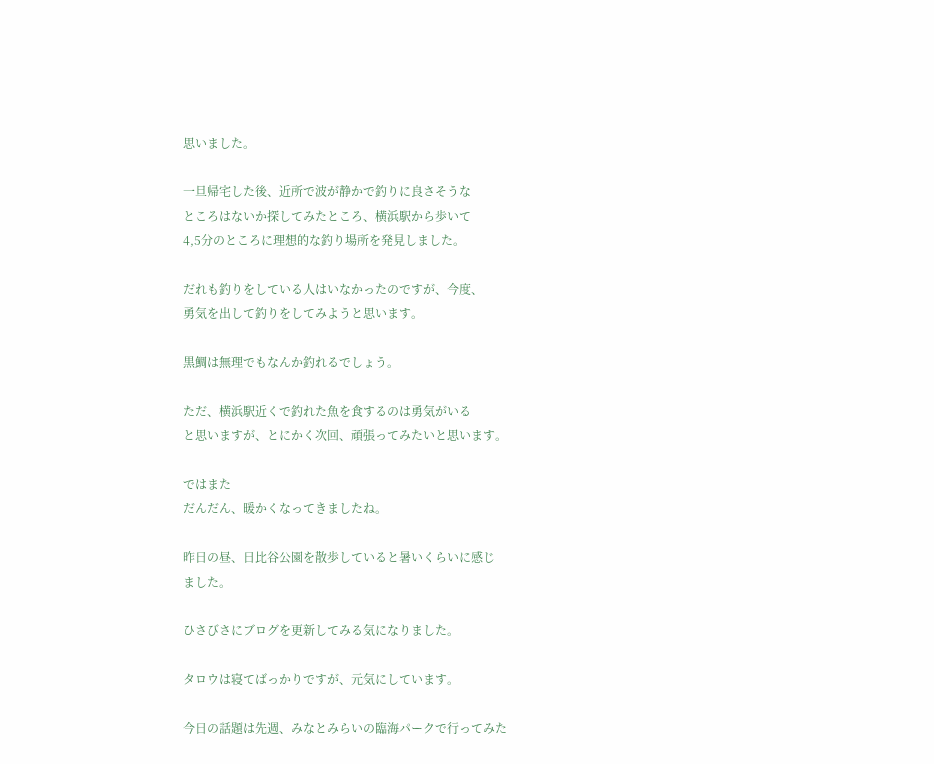思いました。

一旦帰宅した後、近所で波が静かで釣りに良さそうな
ところはないか探してみたところ、横浜駅から歩いて
4,5分のところに理想的な釣り場所を発見しました。

だれも釣りをしている人はいなかったのですが、今度、
勇気を出して釣りをしてみようと思います。

黒鯛は無理でもなんか釣れるでしょう。

ただ、横浜駅近くで釣れた魚を食するのは勇気がいる
と思いますが、とにかく次回、頑張ってみたいと思います。

ではまた
だんだん、暖かくなってきましたね。

昨日の昼、日比谷公園を散歩していると暑いくらいに感じ
ました。

ひさびさにブログを更新してみる気になりました。

タロウは寝てばっかりですが、元気にしています。

今日の話題は先週、みなとみらいの臨海パークで行ってみた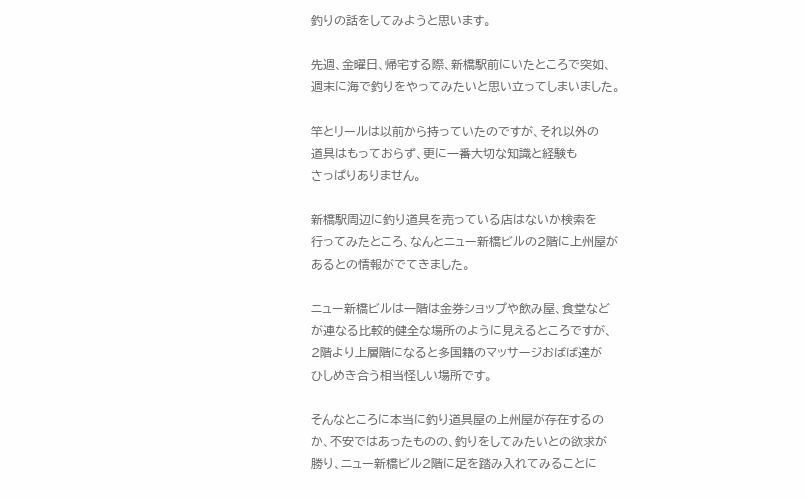釣りの話をしてみようと思います。

先週、金曜日、帰宅する際、新橋駅前にいたところで突如、
週末に海で釣りをやってみたいと思い立ってしまいました。

竿とリールは以前から持っていたのですが、それ以外の
道具はもっておらず、更に一番大切な知識と経験も
さっぱりありません。

新橋駅周辺に釣り道具を売っている店はないか検索を
行ってみたところ、なんとニュー新橋ビルの2階に上州屋が
あるとの情報がでてきました。

ニュー新橋ビルは一階は金券ショップや飲み屋、食堂など
が連なる比較的健全な場所のように見えるところですが、
2階より上層階になると多国籍のマッサージおばば達が
ひしめき合う相当怪しい場所です。

そんなところに本当に釣り道具屋の上州屋が存在するの
か、不安ではあったものの、釣りをしてみたいとの欲求が
勝り、ニュー新橋ビル2階に足を踏み入れてみることに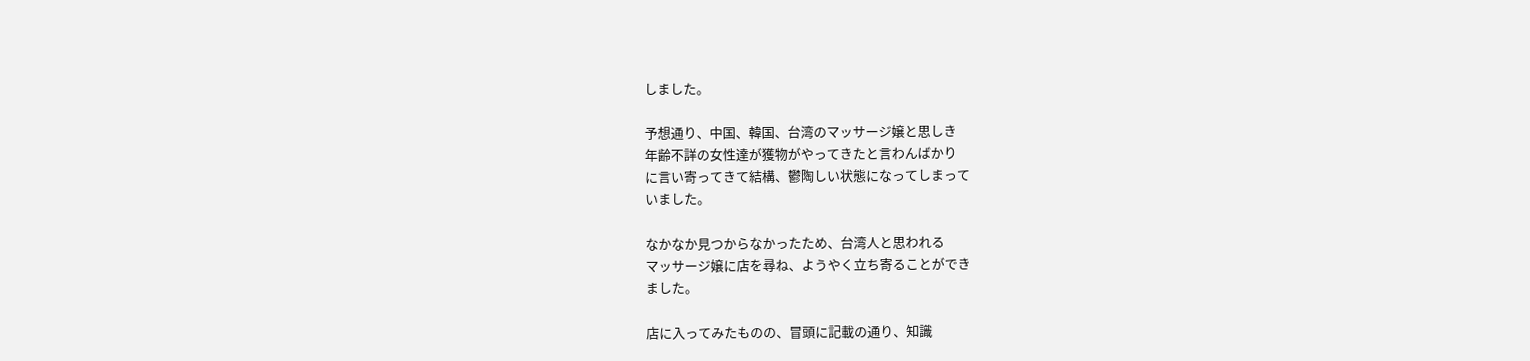しました。

予想通り、中国、韓国、台湾のマッサージ嬢と思しき
年齢不詳の女性達が獲物がやってきたと言わんばかり
に言い寄ってきて結構、鬱陶しい状態になってしまって
いました。

なかなか見つからなかったため、台湾人と思われる
マッサージ嬢に店を尋ね、ようやく立ち寄ることができ
ました。

店に入ってみたものの、冒頭に記載の通り、知識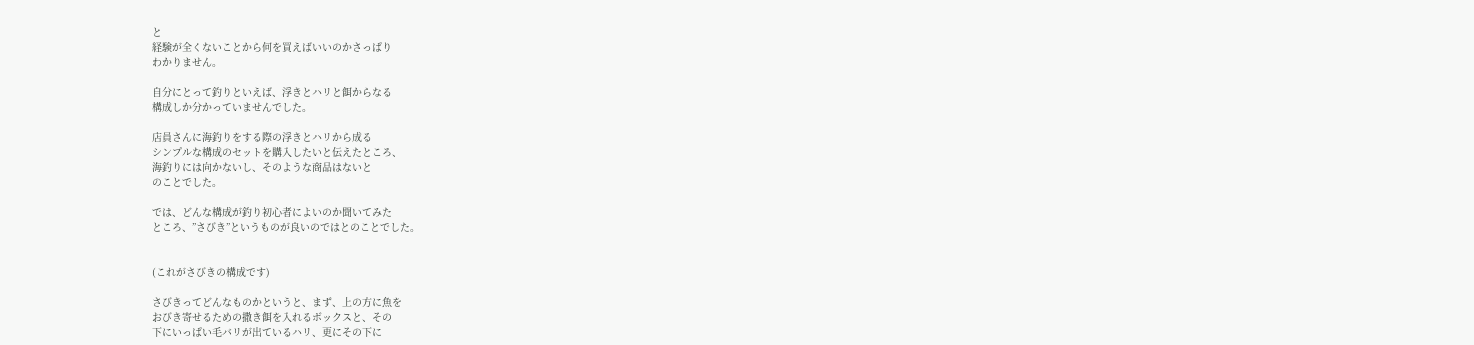と
経験が全くないことから何を買えばいいのかさっぱり
わかりません。

自分にとって釣りといえば、浮きとハリと餌からなる
構成しか分かっていませんでした。

店員さんに海釣りをする際の浮きとハリから成る
シンプルな構成のセットを購入したいと伝えたところ、
海釣りには向かないし、そのような商品はないと
のことでした。

では、どんな構成が釣り初心者によいのか聞いてみた
ところ、”さびき”というものが良いのではとのことでした。


(これがさびきの構成です)

さびきってどんなものかというと、まず、上の方に魚を
おびき寄せるための撒き餌を入れるボックスと、その
下にいっぱい毛バリが出ているハリ、更にその下に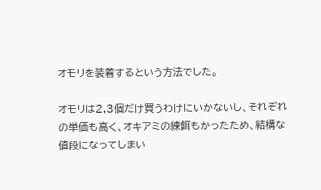オモリを装着するという方法でした。

オモリは2,3個だけ買うわけにいかないし、それぞれ
の単価も高く、オキアミの練餌もかったため、結構な
値段になってしまい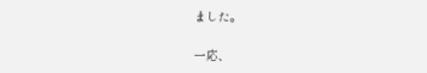ました。

一応、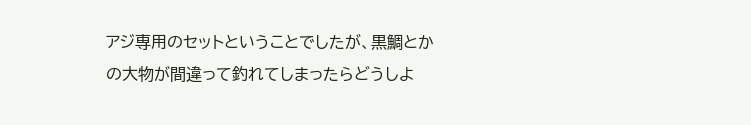アジ専用のセットということでしたが、黒鯛とか
の大物が間違って釣れてしまったらどうしよ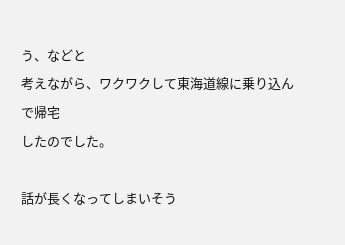う、などと
考えながら、ワクワクして東海道線に乗り込んで帰宅
したのでした。

話が長くなってしまいそう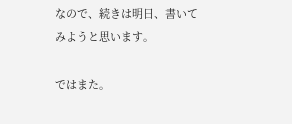なので、続きは明日、書いて
みようと思います。

ではまた。